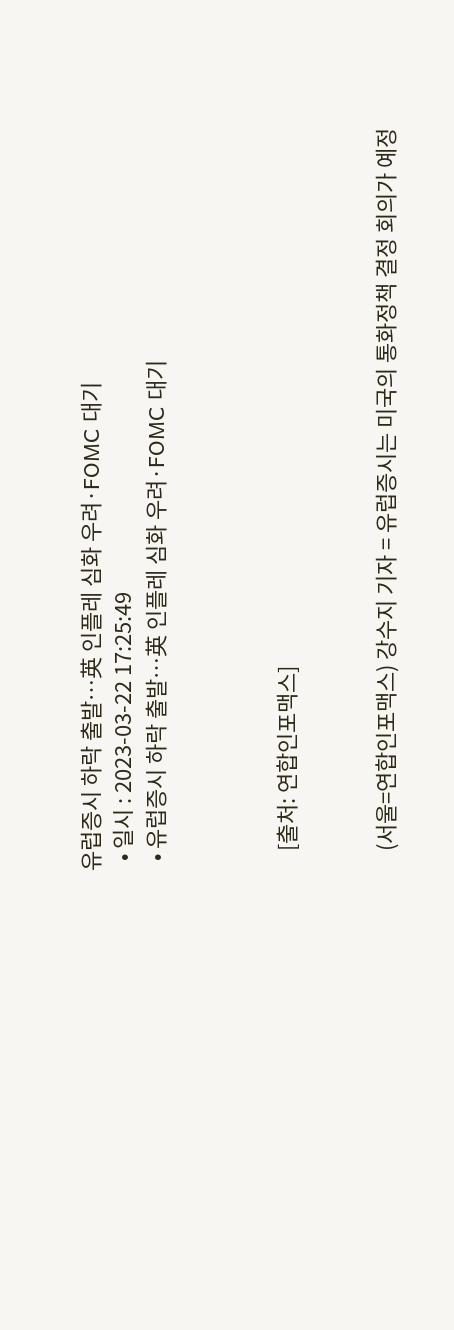유럽증시 하락 출발…英 인플레 심화 우려·FOMC 대기
  • 일시 : 2023-03-22 17:25:49
  • 유럽증시 하락 출발…英 인플레 심화 우려·FOMC 대기



    [출처: 연합인포맥스]


    (서울=연합인포맥스) 강수지 기자 = 유럽증시는 미국의 통화정책 결정 회의가 예정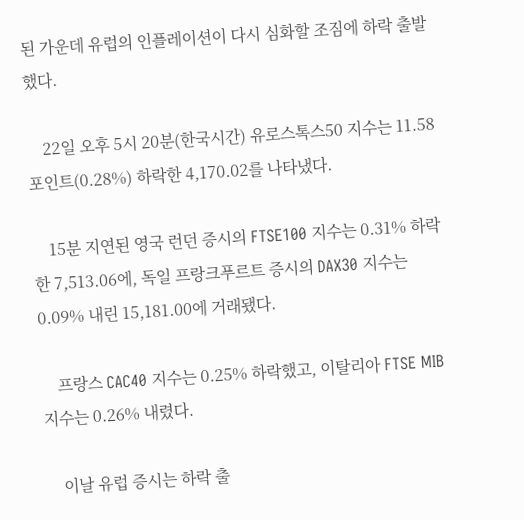된 가운데 유럽의 인플레이션이 다시 심화할 조짐에 하락 출발했다.

    22일 오후 5시 20분(한국시간) 유로스톡스50 지수는 11.58포인트(0.28%) 하락한 4,170.02를 나타냈다.

    15분 지연된 영국 런던 증시의 FTSE100 지수는 0.31% 하락한 7,513.06에, 독일 프랑크푸르트 증시의 DAX30 지수는 0.09% 내린 15,181.00에 거래됐다.

    프랑스 CAC40 지수는 0.25% 하락했고, 이탈리아 FTSE MIB 지수는 0.26% 내렸다.

    이날 유럽 증시는 하락 출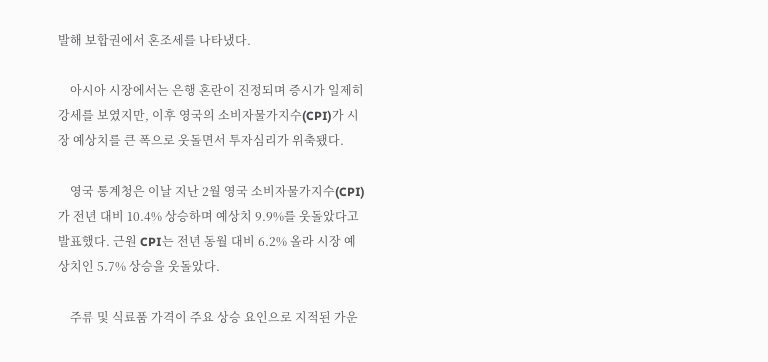발해 보합권에서 혼조세를 나타냈다.

    아시아 시장에서는 은행 혼란이 진정되며 증시가 일제히 강세를 보였지만, 이후 영국의 소비자물가지수(CPI)가 시장 예상치를 큰 폭으로 웃돌면서 투자심리가 위축됐다.

    영국 통계청은 이날 지난 2월 영국 소비자물가지수(CPI)가 전년 대비 10.4% 상승하며 예상치 9.9%를 웃돌았다고 발표했다. 근원 CPI는 전년 동월 대비 6.2% 올라 시장 예상치인 5.7% 상승을 웃돌았다.

    주류 및 식료품 가격이 주요 상승 요인으로 지적된 가운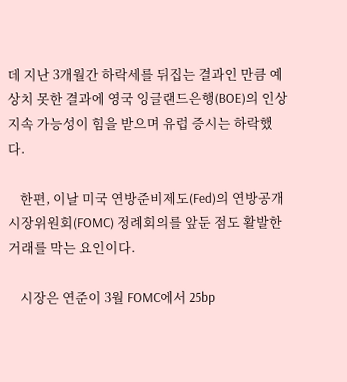데 지난 3개월간 하락세를 뒤집는 결과인 만큼 예상치 못한 결과에 영국 잉글랜드은행(BOE)의 인상 지속 가능성이 힘을 받으며 유럽 증시는 하락했다.

    한편, 이날 미국 연방준비제도(Fed)의 연방공개시장위원회(FOMC) 정례회의를 앞둔 점도 활발한 거래를 막는 요인이다.

    시장은 연준이 3월 FOMC에서 25bp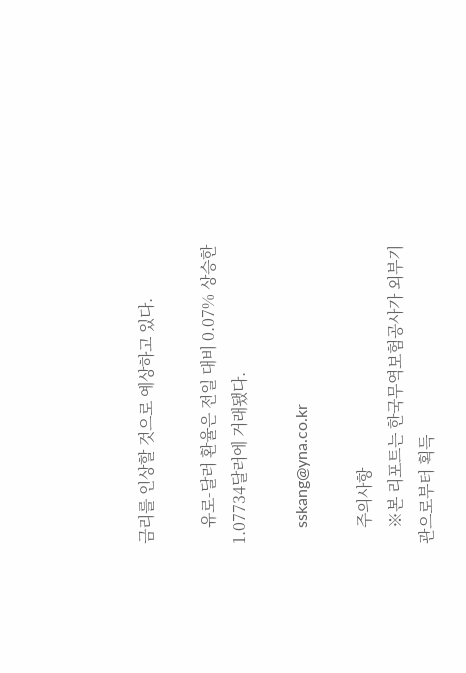금리를 인상할 것으로 예상하고 있다.

    유로-달러 환율은 전일 대비 0.07% 상승한 1.07734달러에 거래됐다.

    sskang@yna.co.kr

    주의사항
    ※본 리포트는 한국무역보험공사가 외부기관으로부터 획득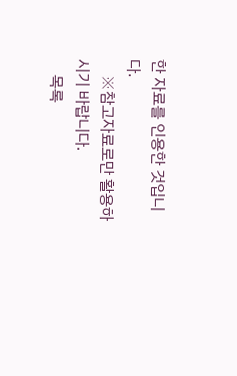한 자료를 인용한 것입니다.
    ※참고자료로만 활용하시기 바랍니다.
    목록